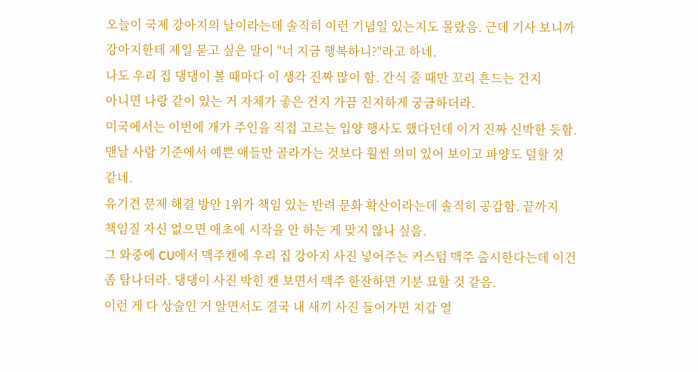오늘이 국제 강아지의 날이라는데 솔직히 이런 기념일 있는지도 몰랐음. 근데 기사 보니까
강아지한테 제일 묻고 싶은 말이 "너 지금 행복하니?"라고 하네.
나도 우리 집 댕댕이 볼 때마다 이 생각 진짜 많이 함. 간식 줄 때만 꼬리 흔드는 건지
아니면 나랑 같이 있는 거 자체가 좋은 건지 가끔 진지하게 궁금하더라.
미국에서는 이번에 개가 주인을 직접 고르는 입양 행사도 했다던데 이거 진짜 신박한 듯함.
맨날 사람 기준에서 예쁜 애들만 골라가는 것보다 훨씬 의미 있어 보이고 파양도 덜할 것
같네.
유기견 문제 해결 방안 1위가 책임 있는 반려 문화 확산이라는데 솔직히 공감함. 끝까지
책임질 자신 없으면 애초에 시작을 안 하는 게 맞지 않나 싶음.
그 와중에 CU에서 맥주캔에 우리 집 강아지 사진 넣어주는 커스텀 맥주 출시한다는데 이건
좀 탐나더라. 댕댕이 사진 박힌 캔 보면서 맥주 한잔하면 기분 묘할 것 같음.
이런 게 다 상술인 거 알면서도 결국 내 새끼 사진 들어가면 지갑 열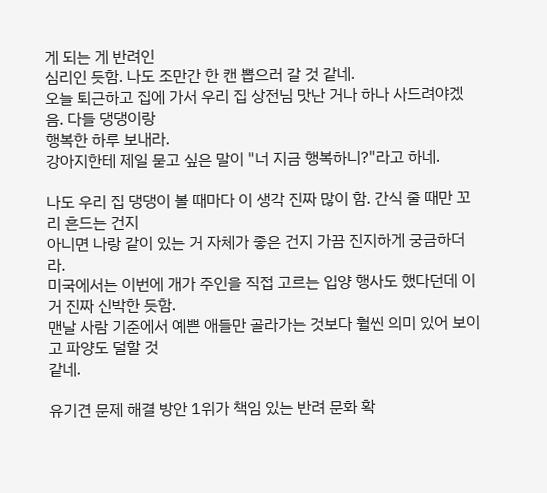게 되는 게 반려인
심리인 듯함. 나도 조만간 한 캔 뽑으러 갈 것 같네.
오늘 퇴근하고 집에 가서 우리 집 상전님 맛난 거나 하나 사드려야겠음. 다들 댕댕이랑
행복한 하루 보내라.
강아지한테 제일 묻고 싶은 말이 "너 지금 행복하니?"라고 하네.

나도 우리 집 댕댕이 볼 때마다 이 생각 진짜 많이 함. 간식 줄 때만 꼬리 흔드는 건지
아니면 나랑 같이 있는 거 자체가 좋은 건지 가끔 진지하게 궁금하더라.
미국에서는 이번에 개가 주인을 직접 고르는 입양 행사도 했다던데 이거 진짜 신박한 듯함.
맨날 사람 기준에서 예쁜 애들만 골라가는 것보다 훨씬 의미 있어 보이고 파양도 덜할 것
같네.

유기견 문제 해결 방안 1위가 책임 있는 반려 문화 확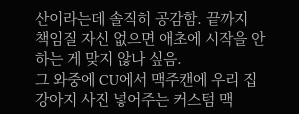산이라는데 솔직히 공감함. 끝까지
책임질 자신 없으면 애초에 시작을 안 하는 게 맞지 않나 싶음.
그 와중에 CU에서 맥주캔에 우리 집 강아지 사진 넣어주는 커스텀 맥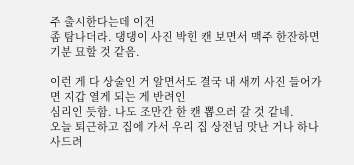주 출시한다는데 이건
좀 탐나더라. 댕댕이 사진 박힌 캔 보면서 맥주 한잔하면 기분 묘할 것 같음.

이런 게 다 상술인 거 알면서도 결국 내 새끼 사진 들어가면 지갑 열게 되는 게 반려인
심리인 듯함. 나도 조만간 한 캔 뽑으러 갈 것 같네.
오늘 퇴근하고 집에 가서 우리 집 상전님 맛난 거나 하나 사드려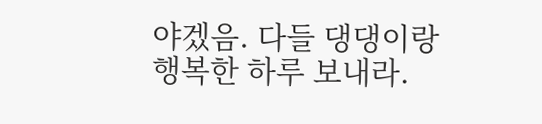야겠음. 다들 댕댕이랑
행복한 하루 보내라.